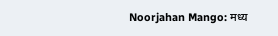Noorjahan Mango: मध्य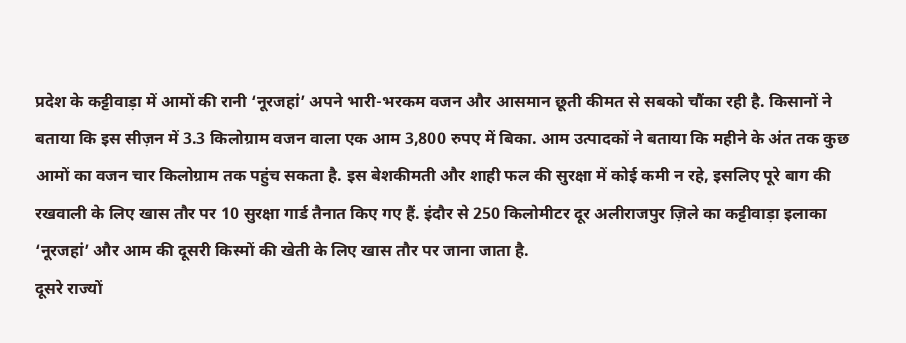प्रदेश के कट्टीवाड़ा में आमों की रानी ‘नूरजहां’ अपने भारी-भरकम वजन और आसमान छूती कीमत से सबको चौंका रही है. किसानों ने बताया कि इस सीज़न में 3.3 किलोग्राम वजन वाला एक आम 3,800 रुपए में बिका. आम उत्पादकों ने बताया कि महीने के अंत तक कुछ आमों का वजन चार किलोग्राम तक पहुंच सकता है. इस बेशकीमती और शाही फल की सुरक्षा में कोई कमी न रहे, इसलिए पूरे बाग की रखवाली के लिए खास तौर पर 10 सुरक्षा गार्ड तैनात किए गए हैं. इंदौर से 250 किलोमीटर दूर अलीराजपुर ज़िले का कट्टीवाड़ा इलाका ‘नूरजहां’ और आम की दूसरी किस्मों की खेती के लिए खास तौर पर जाना जाता है.
दूसरे राज्यों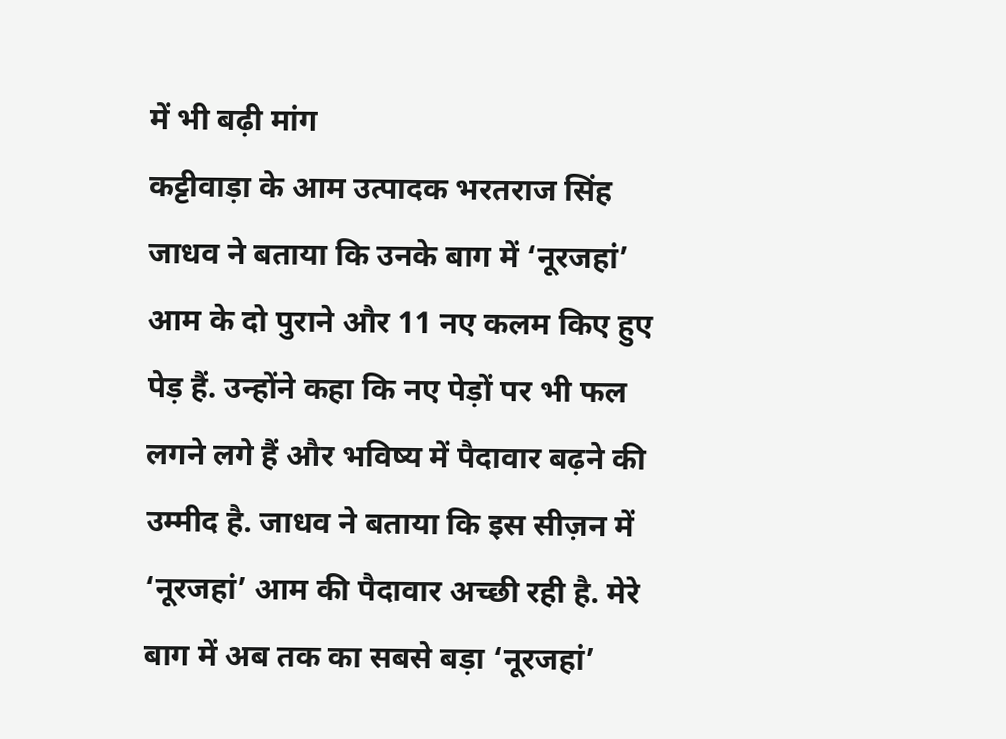में भी बढ़ी मांग
कट्टीवाड़ा के आम उत्पादक भरतराज सिंह जाधव ने बताया कि उनके बाग में ‘नूरजहां’ आम के दो पुराने और 11 नए कलम किए हुए पेड़ हैं. उन्होंने कहा कि नए पेड़ों पर भी फल लगने लगे हैं और भविष्य में पैदावार बढ़ने की उम्मीद है. जाधव ने बताया कि इस सीज़न में ‘नूरजहां’ आम की पैदावार अच्छी रही है. मेरे बाग में अब तक का सबसे बड़ा ‘नूरजहां’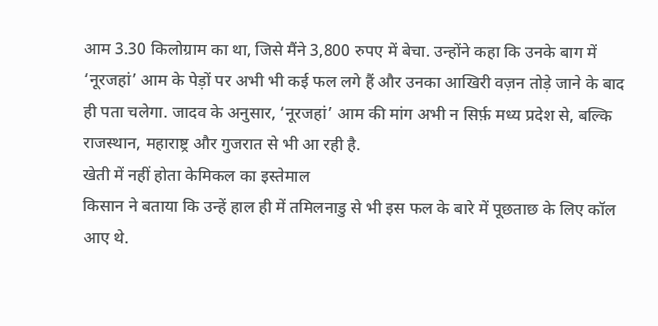आम 3.30 किलोग्राम का था, जिसे मैंने 3,800 रुपए में बेचा. उन्होंने कहा कि उनके बाग में ‘नूरजहां’ आम के पेड़ों पर अभी भी कई फल लगे हैं और उनका आखिरी वज़न तोड़े जाने के बाद ही पता चलेगा. जादव के अनुसार, ‘नूरजहां’ आम की मांग अभी न सिर्फ़ मध्य प्रदेश से, बल्कि राजस्थान, महाराष्ट्र और गुजरात से भी आ रही है.
खेती में नहीं होता केमिकल का इस्तेमाल
किसान ने बताया कि उन्हें हाल ही में तमिलनाडु से भी इस फल के बारे में पूछताछ के लिए कॉल आए थे.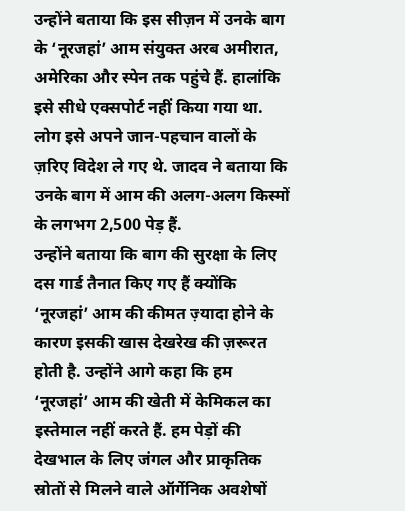उन्होंने बताया कि इस सीज़न में उनके बाग के ‘नूरजहां’ आम संयुक्त अरब अमीरात, अमेरिका और स्पेन तक पहुंचे हैं. हालांकि इसे सीधे एक्सपोर्ट नहीं किया गया था. लोग इसे अपने जान-पहचान वालों के ज़रिए विदेश ले गए थे. जादव ने बताया कि उनके बाग में आम की अलग-अलग किस्मों के लगभग 2,500 पेड़ हैं.
उन्होंने बताया कि बाग की सुरक्षा के लिए दस गार्ड तैनात किए गए हैं क्योंकि ‘नूरजहां’ आम की कीमत ज़्यादा होने के कारण इसकी खास देखरेख की ज़रूरत होती है. उन्होंने आगे कहा कि हम ‘नूरजहां’ आम की खेती में केमिकल का इस्तेमाल नहीं करते हैं. हम पेड़ों की देखभाल के लिए जंगल और प्राकृतिक स्रोतों से मिलने वाले ऑर्गेनिक अवशेषों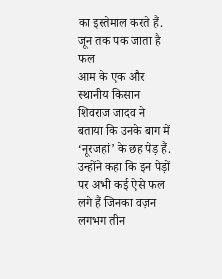का इस्तेमाल करते हैं.
जून तक पक जाता है फल
आम के एक और स्थानीय किसान शिवराज जादव ने बताया कि उनके बाग में ‘नूरजहां’ के छह पेड़ हैं. उन्होंने कहा कि इन पेड़ों पर अभी कई ऐसे फल लगे हैं जिनका वज़न लगभग तीन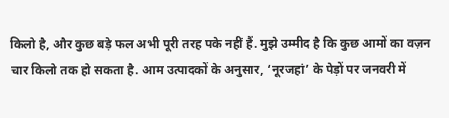किलो है, और कुछ बड़े फल अभी पूरी तरह पके नहीं हैं. मुझे उम्मीद है कि कुछ आमों का वज़न चार किलो तक हो सकता है. आम उत्पादकों के अनुसार, ‘नूरजहां’ के पेड़ों पर जनवरी में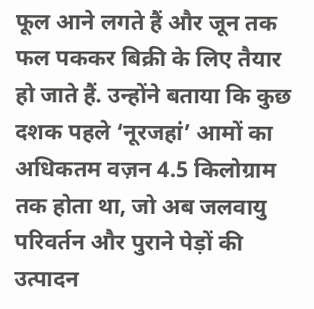फूल आने लगते हैं और जून तक फल पककर बिक्री के लिए तैयार हो जाते हैं. उन्होंने बताया कि कुछ दशक पहले ‘नूरजहां’ आमों का अधिकतम वज़न 4.5 किलोग्राम तक होता था, जो अब जलवायु परिवर्तन और पुराने पेड़ों की उत्पादन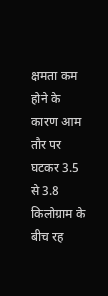क्षमता कम होने के कारण आम तौर पर घटकर 3.5 से 3.8 किलोग्राम के बीच रह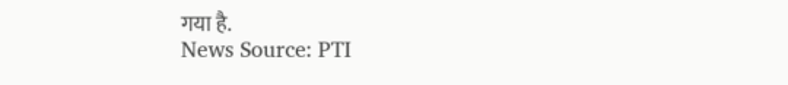गया है.
News Source: PTI